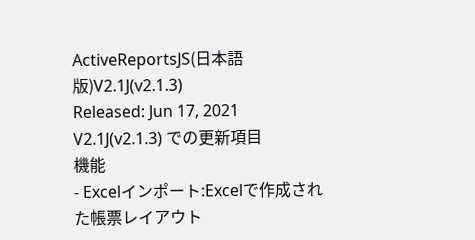ActiveReportsJS(日本語版)V2.1J(v2.1.3)
Released: Jun 17, 2021
V2.1J(v2.1.3) での更新項目
機能
- Excelインポート:Excelで作成された帳票レイアウト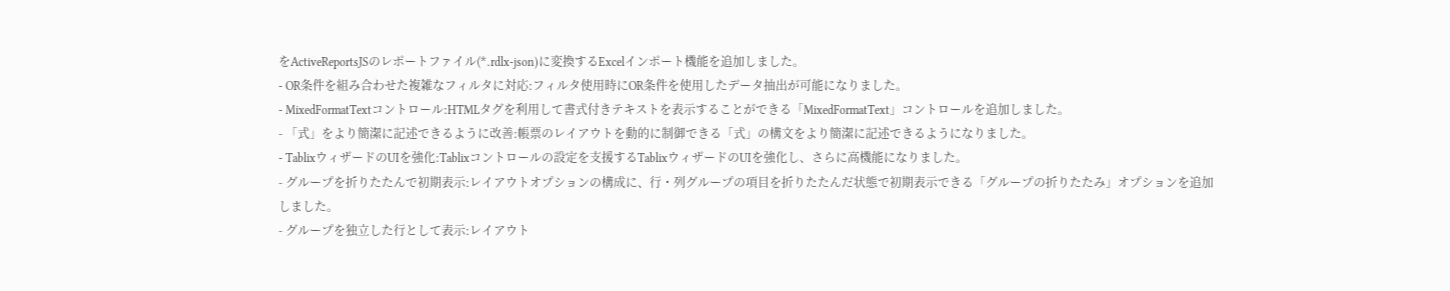をActiveReportsJSのレポートファイル(*.rdlx-json)に変換するExcelインポート機能を追加しました。
- OR条件を組み合わせた複雑なフィルタに対応:フィルタ使用時にOR条件を使用したデータ抽出が可能になりました。
- MixedFormatTextコントロール:HTMLタグを利用して書式付きテキストを表示することができる「MixedFormatText」コントロールを追加しました。
- 「式」をより簡潔に記述できるように改善:帳票のレイアウトを動的に制御できる「式」の構文をより簡潔に記述できるようになりました。
- TablixウィザードのUIを強化:Tablixコントロールの設定を支援するTablixウィザードのUIを強化し、さらに高機能になりました。
- グループを折りたたんで初期表示:レイアウトオプションの構成に、行・列グループの項目を折りたたんだ状態で初期表示できる「グループの折りたたみ」オプションを追加しました。
- グループを独立した行として表示:レイアウト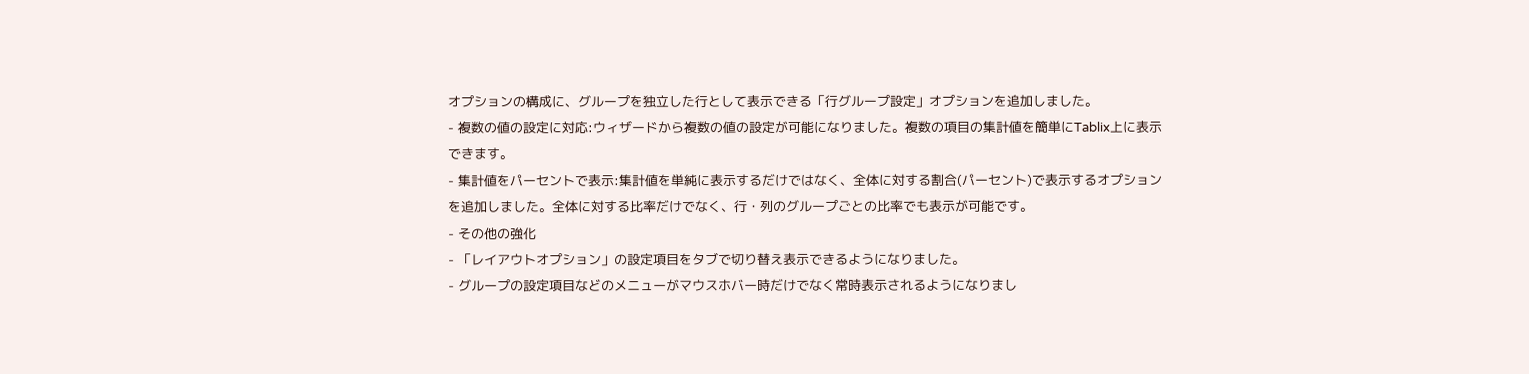オプションの構成に、グループを独立した行として表示できる「行グループ設定」オプションを追加しました。
- 複数の値の設定に対応:ウィザードから複数の値の設定が可能になりました。複数の項目の集計値を簡単にTablix上に表示できます。
- 集計値をパーセントで表示:集計値を単純に表示するだけではなく、全体に対する割合(パーセント)で表示するオプションを追加しました。全体に対する比率だけでなく、行・列のグループごとの比率でも表示が可能です。
- その他の強化
- 「レイアウトオプション」の設定項目をタブで切り替え表示できるようになりました。
- グループの設定項目などのメニューがマウスホバー時だけでなく常時表示されるようになりまし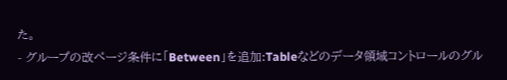た。
- グループの改ページ条件に「Between」を追加:Tableなどのデータ領域コントロールのグル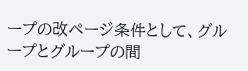ープの改ページ条件として、グループとグループの間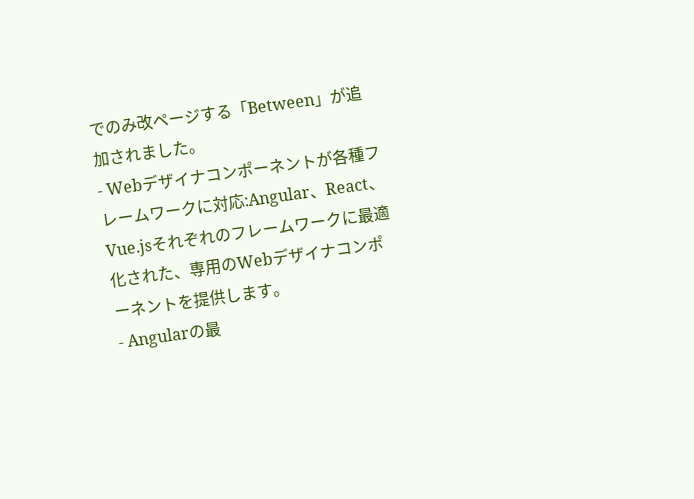でのみ改ページする「Between」が追加されました。
- Webデザイナコンポーネントが各種フレームワークに対応:Angular、React、Vue.jsそれぞれのフレームワークに最適化された、専用のWebデザイナコンポーネントを提供します。
- Angularの最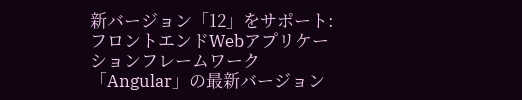新バージョン「12」をサポート:フロントエンドWebアプリケーションフレームワーク「Angular」の最新バージョン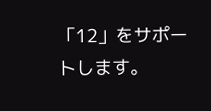「12」をサポートします。